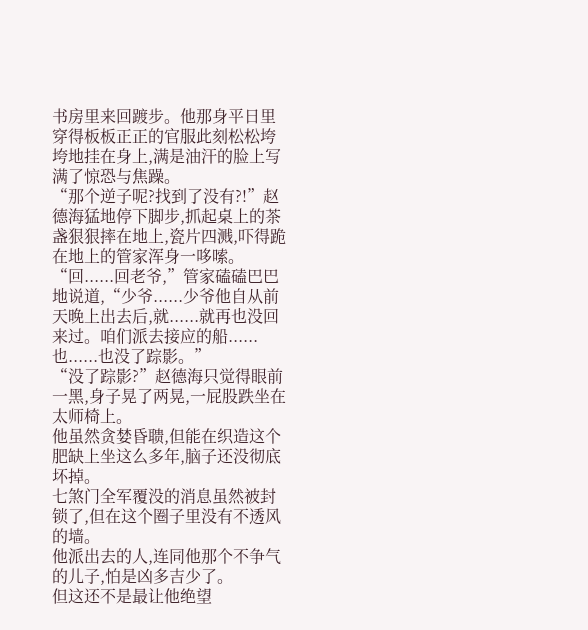书房里来回踱步。他那身平日里穿得板板正正的官服此刻松松垮垮地挂在身上,满是油汗的脸上写满了惊恐与焦躁。
“那个逆子呢?找到了没有?!”赵德海猛地停下脚步,抓起桌上的茶盏狠狠摔在地上,瓷片四溅,吓得跪在地上的管家浑身一哆嗦。
“回......回老爷,”管家磕磕巴巴地说道,“少爷......少爷他自从前天晚上出去后,就......就再也没回来过。咱们派去接应的船......也......也没了踪影。”
“没了踪影?”赵德海只觉得眼前一黑,身子晃了两晃,一屁股跌坐在太师椅上。
他虽然贪婪昏聩,但能在织造这个肥缺上坐这么多年,脑子还没彻底坏掉。
七煞门全军覆没的消息虽然被封锁了,但在这个圈子里没有不透风的墙。
他派出去的人,连同他那个不争气的儿子,怕是凶多吉少了。
但这还不是最让他绝望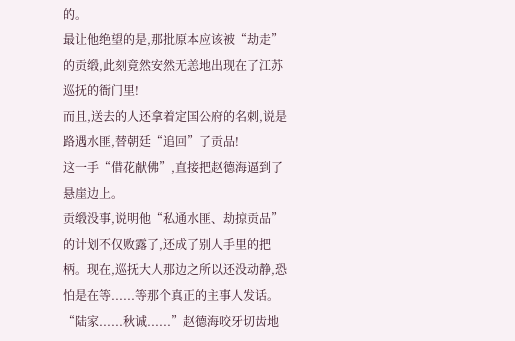的。
最让他绝望的是,那批原本应该被“劫走”的贡缎,此刻竟然安然无恙地出现在了江苏巡抚的衙门里!
而且,送去的人还拿着定国公府的名刺,说是路遇水匪,替朝廷“追回”了贡品!
这一手“借花献佛”,直接把赵德海逼到了悬崖边上。
贡缎没事,说明他“私通水匪、劫掠贡品”的计划不仅败露了,还成了别人手里的把柄。现在,巡抚大人那边之所以还没动静,恐怕是在等......等那个真正的主事人发话。
“陆家......秋诚......”赵德海咬牙切齿地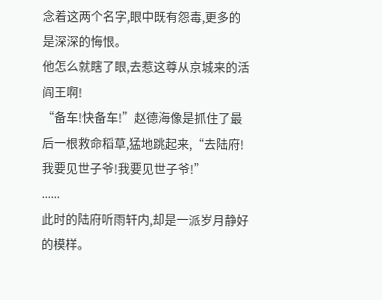念着这两个名字,眼中既有怨毒,更多的是深深的悔恨。
他怎么就瞎了眼,去惹这尊从京城来的活阎王啊!
“备车!快备车!”赵德海像是抓住了最后一根救命稻草,猛地跳起来,“去陆府!我要见世子爷!我要见世子爷!”
......
此时的陆府听雨轩内,却是一派岁月静好的模样。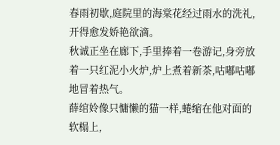春雨初歇,庭院里的海棠花经过雨水的洗礼,开得愈发娇艳欲滴。
秋诚正坐在廊下,手里捧着一卷游记,身旁放着一只红泥小火炉,炉上煮着新茶,咕嘟咕嘟地冒着热气。
薛绾姈像只慵懒的猫一样,蜷缩在他对面的软榻上,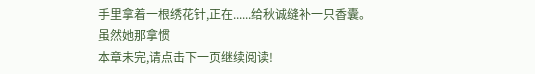手里拿着一根绣花针,正在......给秋诚缝补一只香囊。
虽然她那拿惯
本章未完,请点击下一页继续阅读!